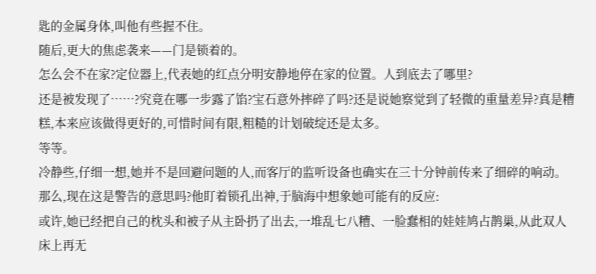匙的金属身体,叫他有些握不住。
随后,更大的焦虑袭来——门是锁着的。
怎么会不在家?定位器上,代表她的红点分明安静地停在家的位置。人到底去了哪里?
还是被发现了……?究竟在哪一步露了馅?宝石意外摔碎了吗?还是说她察觉到了轻微的重量差异?真是糟糕,本来应该做得更好的,可惜时间有限,粗糙的计划破绽还是太多。
等等。
冷静些,仔细一想,她并不是回避问题的人,而客厅的监听设备也确实在三十分钟前传来了细碎的响动。
那么,现在这是警告的意思吗?他盯着锁孔出神,于脑海中想象她可能有的反应:
或许,她已经把自己的枕头和被子从主卧扔了出去,一堆乱七八糟、一脸蠢相的娃娃鸠占鹊巢,从此双人床上再无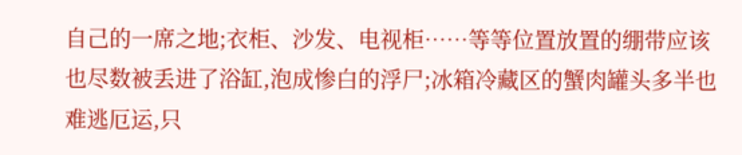自己的一席之地;衣柜、沙发、电视柜……等等位置放置的绷带应该也尽数被丢进了浴缸,泡成惨白的浮尸;冰箱冷藏区的蟹肉罐头多半也难逃厄运,只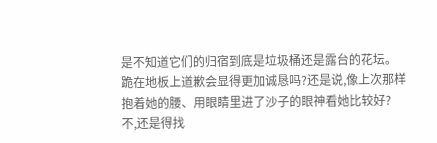是不知道它们的归宿到底是垃圾桶还是露台的花坛。
跪在地板上道歉会显得更加诚恳吗?还是说,像上次那样抱着她的腰、用眼睛里进了沙子的眼神看她比较好?
不,还是得找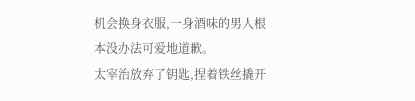机会换身衣服,一身酒味的男人根本没办法可爱地道歉。
太宰治放弃了钥匙,捏着铁丝撬开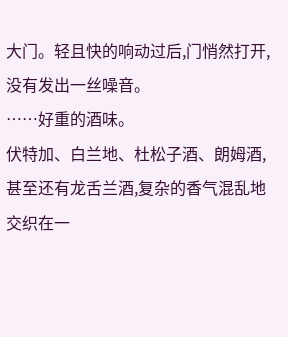大门。轻且快的响动过后,门悄然打开,没有发出一丝噪音。
……好重的酒味。
伏特加、白兰地、杜松子酒、朗姆酒,甚至还有龙舌兰酒,复杂的香气混乱地交织在一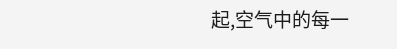起,空气中的每一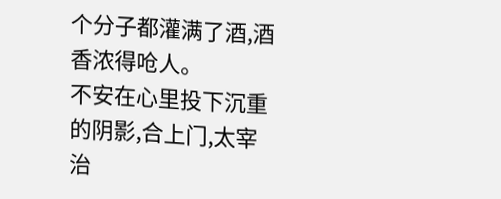个分子都灌满了酒,酒香浓得呛人。
不安在心里投下沉重的阴影,合上门,太宰治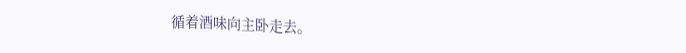循着酒味向主卧走去。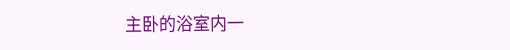主卧的浴室内一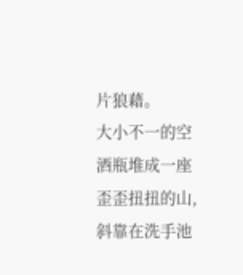片狼藉。
大小不一的空酒瓶堆成一座歪歪扭扭的山,斜靠在洗手池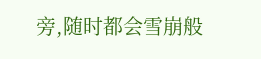旁,随时都会雪崩般